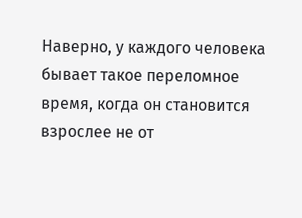Наверно, у каждого человека бывает такое переломное время, когда он становится взрослее не от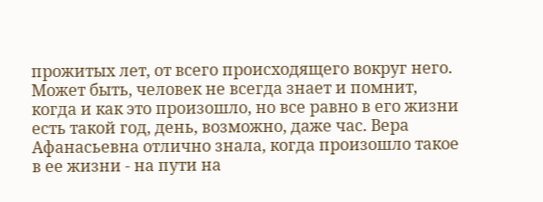прожитых лет, от всего происходящего вокруг него. Может быть, человек не всегда знает и помнит, когда и как это произошло, но все равно в его жизни есть такой год, день, возможно, даже час. Вера Афанасьевна отлично знала, когда произошло такое в ее жизни - на пути на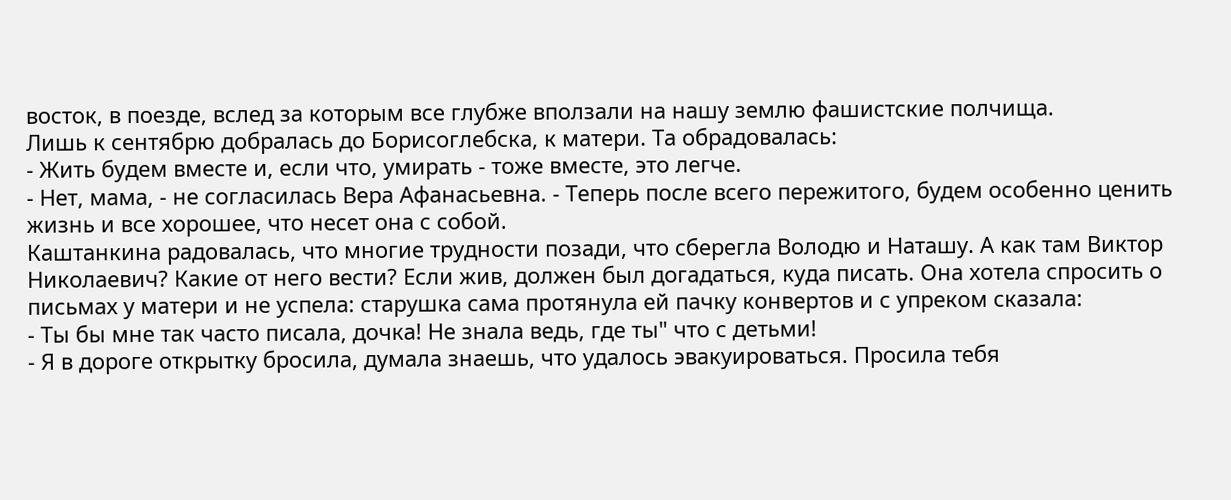восток, в поезде, вслед за которым все глубже вползали на нашу землю фашистские полчища.
Лишь к сентябрю добралась до Борисоглебска, к матери. Та обрадовалась:
- Жить будем вместе и, если что, умирать - тоже вместе, это легче.
- Нет, мама, - не согласилась Вера Афанасьевна. - Теперь после всего пережитого, будем особенно ценить жизнь и все хорошее, что несет она с собой.
Каштанкина радовалась, что многие трудности позади, что сберегла Володю и Наташу. А как там Виктор Николаевич? Какие от него вести? Если жив, должен был догадаться, куда писать. Она хотела спросить о письмах у матери и не успела: старушка сама протянула ей пачку конвертов и с упреком сказала:
- Ты бы мне так часто писала, дочка! Не знала ведь, где ты" что с детьми!
- Я в дороге открытку бросила, думала знаешь, что удалось эвакуироваться. Просила тебя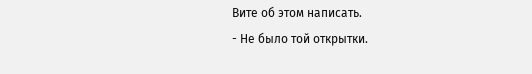Вите об этом написать.
- Не было той открытки.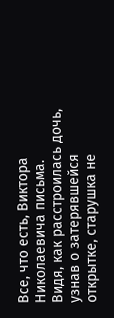Все, что есть, Виктора Николаевича письма.
Видя, как расстроилась дочь, узнав о затерявшейся открытке, старушка не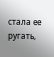стала ее ругать,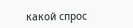какой спрос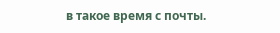в такое время с почты.